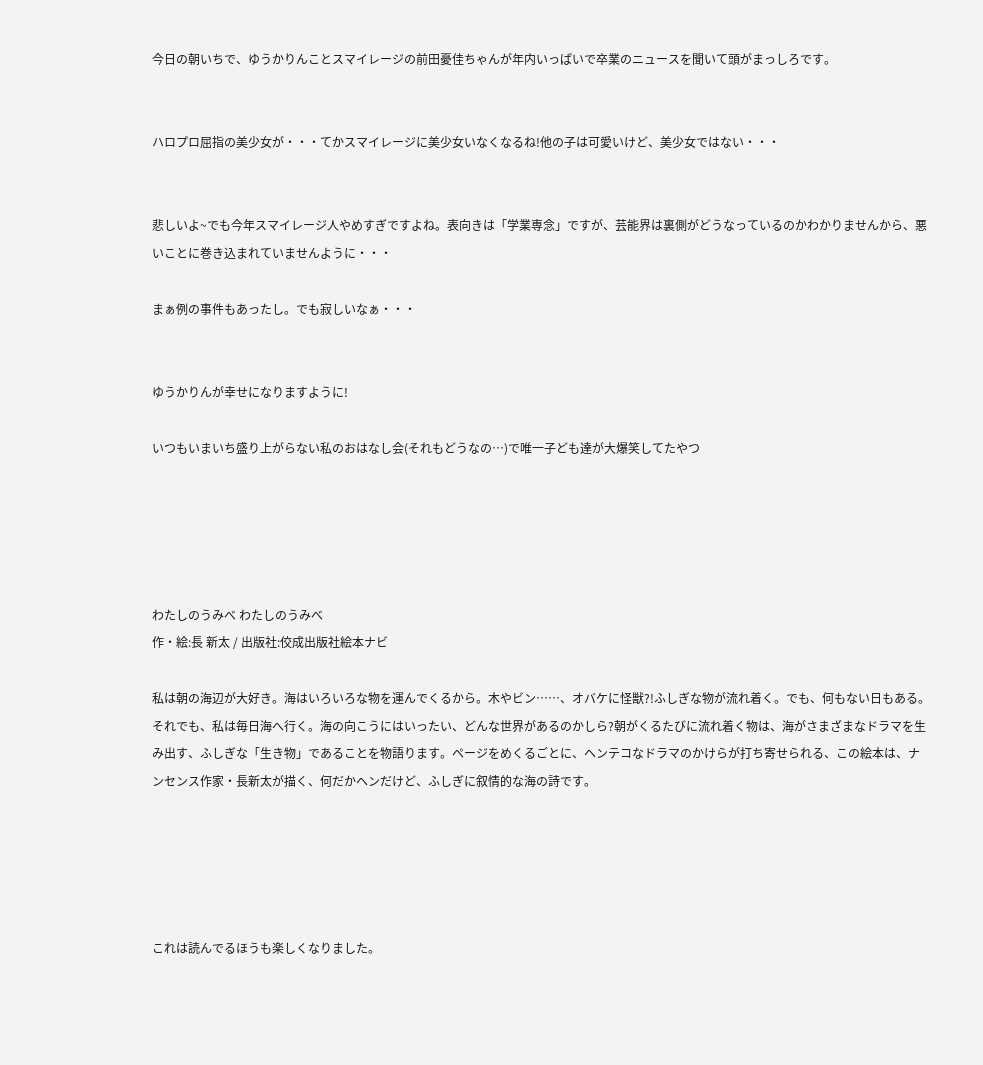今日の朝いちで、ゆうかりんことスマイレージの前田憂佳ちゃんが年内いっぱいで卒業のニュースを聞いて頭がまっしろです。


ハロプロ屈指の美少女が・・・てかスマイレージに美少女いなくなるね!他の子は可愛いけど、美少女ではない・・・


悲しいよ~でも今年スマイレージ人やめすぎですよね。表向きは「学業専念」ですが、芸能界は裏側がどうなっているのかわかりませんから、悪いことに巻き込まれていませんように・・・

まぁ例の事件もあったし。でも寂しいなぁ・・・


ゆうかりんが幸せになりますように!

いつもいまいち盛り上がらない私のおはなし会(それもどうなの…)で唯一子ども達が大爆笑してたやつ





わたしのうみべ わたしのうみべ
作・絵:長 新太 / 出版社:佼成出版社絵本ナビ

私は朝の海辺が大好き。海はいろいろな物を運んでくるから。木やビン……、オバケに怪獣?!ふしぎな物が流れ着く。でも、何もない日もある。それでも、私は毎日海へ行く。海の向こうにはいったい、どんな世界があるのかしら?朝がくるたびに流れ着く物は、海がさまざまなドラマを生み出す、ふしぎな「生き物」であることを物語ります。ページをめくるごとに、ヘンテコなドラマのかけらが打ち寄せられる、この絵本は、ナンセンス作家・長新太が描く、何だかヘンだけど、ふしぎに叙情的な海の詩です。





これは読んでるほうも楽しくなりました。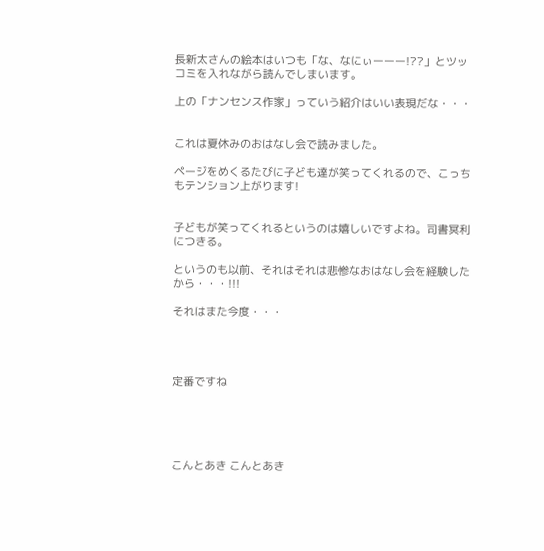長新太さんの絵本はいつも「な、なにぃーーー!??」とツッコミを入れながら読んでしまいます。

上の「ナンセンス作家」っていう紹介はいい表現だな・・・


これは夏休みのおはなし会で読みました。

ページをめくるたびに子ども達が笑ってくれるので、こっちもテンション上がります!


子どもが笑ってくれるというのは嬉しいですよね。司書冥利につきる。

というのも以前、それはそれは悲惨なおはなし会を経験したから・・・!!!

それはまた今度・・・




定番ですね





こんとあき こんとあき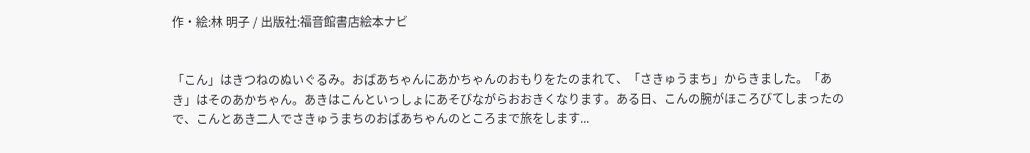作・絵:林 明子 / 出版社:福音館書店絵本ナビ


「こん」はきつねのぬいぐるみ。おばあちゃんにあかちゃんのおもりをたのまれて、「さきゅうまち」からきました。「あき」はそのあかちゃん。あきはこんといっしょにあそびながらおおきくなります。ある日、こんの腕がほころびてしまったので、こんとあき二人でさきゅうまちのおばあちゃんのところまで旅をします...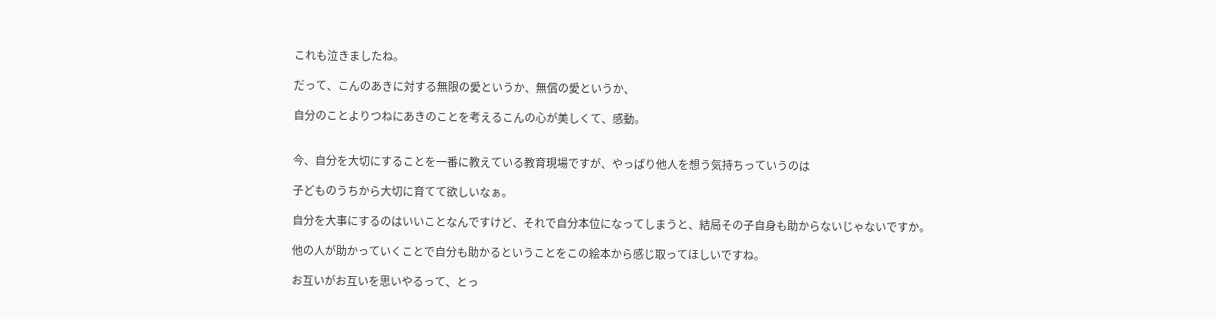これも泣きましたね。

だって、こんのあきに対する無限の愛というか、無償の愛というか、

自分のことよりつねにあきのことを考えるこんの心が美しくて、感動。


今、自分を大切にすることを一番に教えている教育現場ですが、やっぱり他人を想う気持ちっていうのは

子どものうちから大切に育てて欲しいなぁ。

自分を大事にするのはいいことなんですけど、それで自分本位になってしまうと、結局その子自身も助からないじゃないですか。

他の人が助かっていくことで自分も助かるということをこの絵本から感じ取ってほしいですね。

お互いがお互いを思いやるって、とっ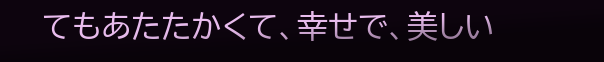てもあたたかくて、幸せで、美しい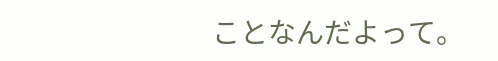ことなんだよって。